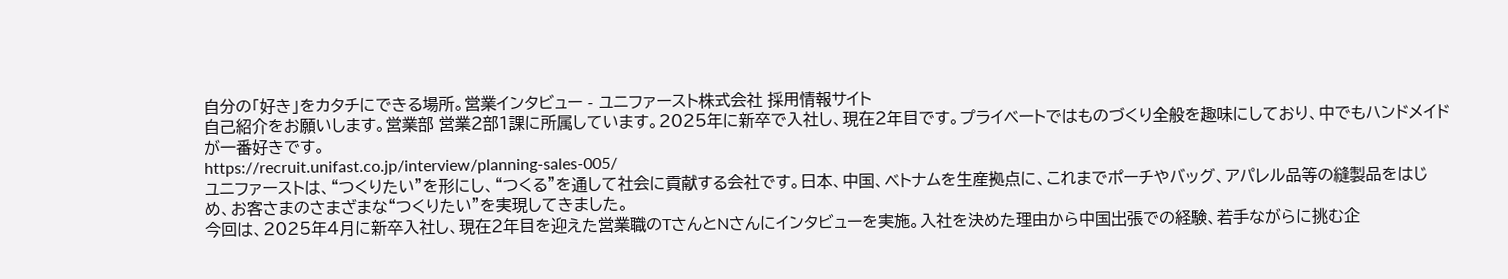自分の「好き」をカタチにできる場所。営業インタビュー - ユニファースト株式会社 採用情報サイト
自己紹介をお願いします。営業部 営業2部1課に所属しています。2025年に新卒で入社し、現在2年目です。プライベートではものづくり全般を趣味にしており、中でもハンドメイドが一番好きです。
https://recruit.unifast.co.jp/interview/planning-sales-005/
ユニファーストは、“つくりたい”を形にし、“つくる”を通して社会に貢献する会社です。日本、中国、ベトナムを生産拠点に、これまでポーチやバッグ、アパレル品等の縫製品をはじめ、お客さまのさまざまな“つくりたい”を実現してきました。
今回は、2025年4月に新卒入社し、現在2年目を迎えた営業職のTさんとNさんにインタビューを実施。入社を決めた理由から中国出張での経験、若手ながらに挑む企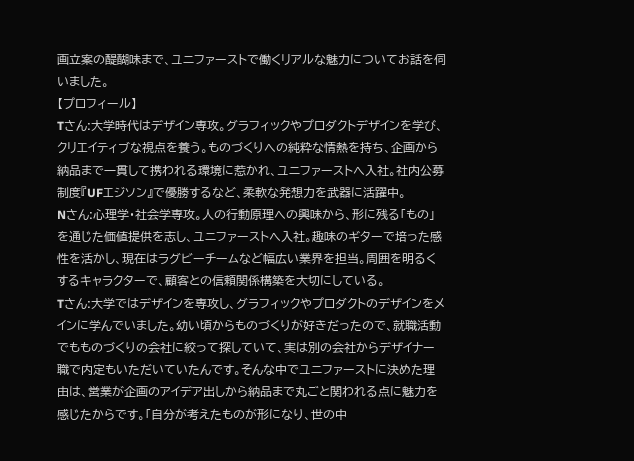画立案の醍醐味まで、ユニファーストで働くリアルな魅力についてお話を伺いました。
【プロフィール】
Tさん:大学時代はデザイン専攻。グラフィックやプロダクトデザインを学び、クリエイティブな視点を養う。ものづくりへの純粋な情熱を持ち、企画から納品まで一貫して携われる環境に惹かれ、ユニファーストへ入社。社内公募制度『UFエジソン』で優勝するなど、柔軟な発想力を武器に活躍中。
Nさん:心理学・社会学専攻。人の行動原理への興味から、形に残る「もの」を通じた価値提供を志し、ユニファーストへ入社。趣味のギターで培った感性を活かし、現在はラグビーチームなど幅広い業界を担当。周囲を明るくするキャラクターで、顧客との信頼関係構築を大切にしている。
Tさん:大学ではデザインを専攻し、グラフィックやプロダクトのデザインをメインに学んでいました。幼い頃からものづくりが好きだったので、就職活動でもものづくりの会社に絞って探していて、実は別の会社からデザイナー職で内定もいただいていたんです。そんな中でユニファーストに決めた理由は、営業が企画のアイデア出しから納品まで丸ごと関われる点に魅力を感じたからです。「自分が考えたものが形になり、世の中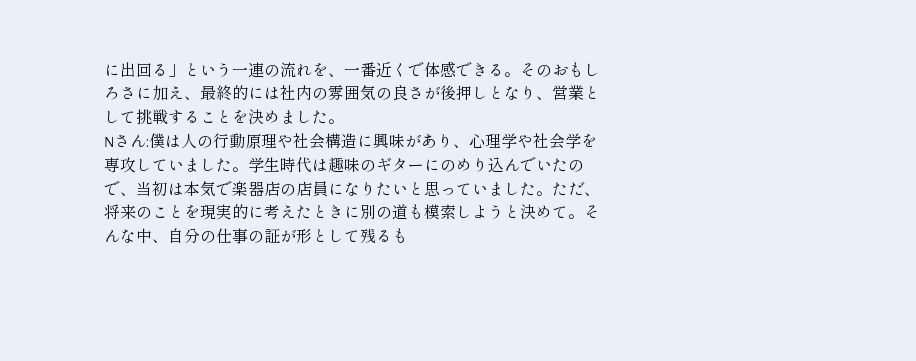に出回る」という一連の流れを、一番近くで体感できる。そのおもしろさに加え、最終的には社内の雰囲気の良さが後押しとなり、営業として挑戦することを決めました。
Nさん:僕は人の行動原理や社会構造に興味があり、心理学や社会学を専攻していました。学生時代は趣味のギターにのめり込んでいたので、当初は本気で楽器店の店員になりたいと思っていました。ただ、将来のことを現実的に考えたときに別の道も模索しようと決めて。そんな中、自分の仕事の証が形として残るも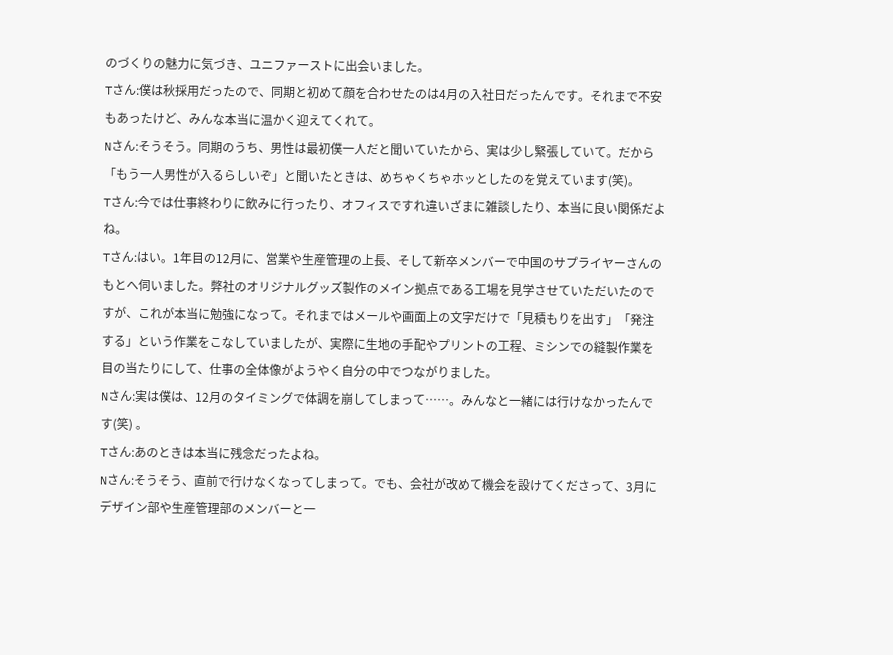のづくりの魅力に気づき、ユニファーストに出会いました。
Tさん:僕は秋採用だったので、同期と初めて顔を合わせたのは4月の入社日だったんです。それまで不安もあったけど、みんな本当に温かく迎えてくれて。
Nさん:そうそう。同期のうち、男性は最初僕一人だと聞いていたから、実は少し緊張していて。だから「もう一人男性が入るらしいぞ」と聞いたときは、めちゃくちゃホッとしたのを覚えています(笑)。
Tさん:今では仕事終わりに飲みに行ったり、オフィスですれ違いざまに雑談したり、本当に良い関係だよね。
Tさん:はい。1年目の12月に、営業や生産管理の上長、そして新卒メンバーで中国のサプライヤーさんのもとへ伺いました。弊社のオリジナルグッズ製作のメイン拠点である工場を見学させていただいたのですが、これが本当に勉強になって。それまではメールや画面上の文字だけで「見積もりを出す」「発注する」という作業をこなしていましたが、実際に生地の手配やプリントの工程、ミシンでの縫製作業を目の当たりにして、仕事の全体像がようやく自分の中でつながりました。
Nさん:実は僕は、12月のタイミングで体調を崩してしまって……。みんなと一緒には行けなかったんです(笑) 。
Tさん:あのときは本当に残念だったよね。
Nさん:そうそう、直前で行けなくなってしまって。でも、会社が改めて機会を設けてくださって、3月にデザイン部や生産管理部のメンバーと一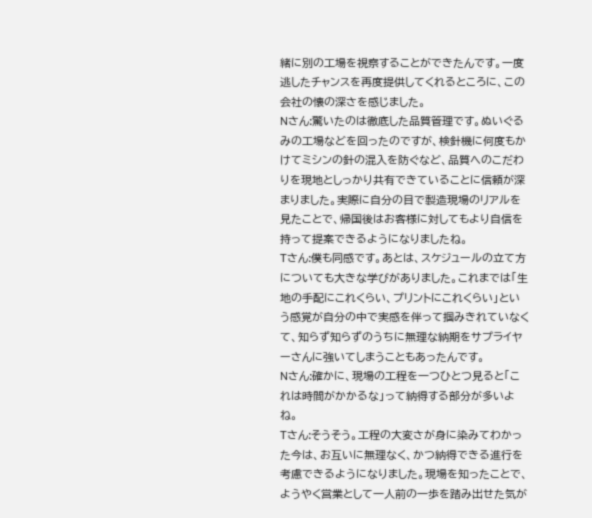緒に別の工場を視察することができたんです。一度逃したチャンスを再度提供してくれるところに、この会社の懐の深さを感じました。
Nさん:驚いたのは徹底した品質管理です。ぬいぐるみの工場などを回ったのですが、検針機に何度もかけてミシンの針の混入を防ぐなど、品質へのこだわりを現地としっかり共有できていることに信頼が深まりました。実際に自分の目で製造現場のリアルを見たことで、帰国後はお客様に対してもより自信を持って提案できるようになりましたね。
Tさん:僕も同感です。あとは、スケジュールの立て方についても大きな学びがありました。これまでは「生地の手配にこれくらい、プリントにこれくらい」という感覚が自分の中で実感を伴って掴みきれていなくて、知らず知らずのうちに無理な納期をサプライヤーさんに強いてしまうこともあったんです。
Nさん:確かに、現場の工程を一つひとつ見ると「これは時間がかかるな」って納得する部分が多いよね。
Tさん:そうそう。工程の大変さが身に染みてわかった今は、お互いに無理なく、かつ納得できる進行を考慮できるようになりました。現場を知ったことで、ようやく営業として一人前の一歩を踏み出せた気が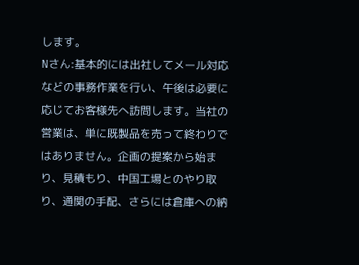します。
Nさん:基本的には出社してメール対応などの事務作業を行い、午後は必要に応じてお客様先へ訪問します。当社の営業は、単に既製品を売って終わりではありません。企画の提案から始まり、見積もり、中国工場とのやり取り、通関の手配、さらには倉庫への納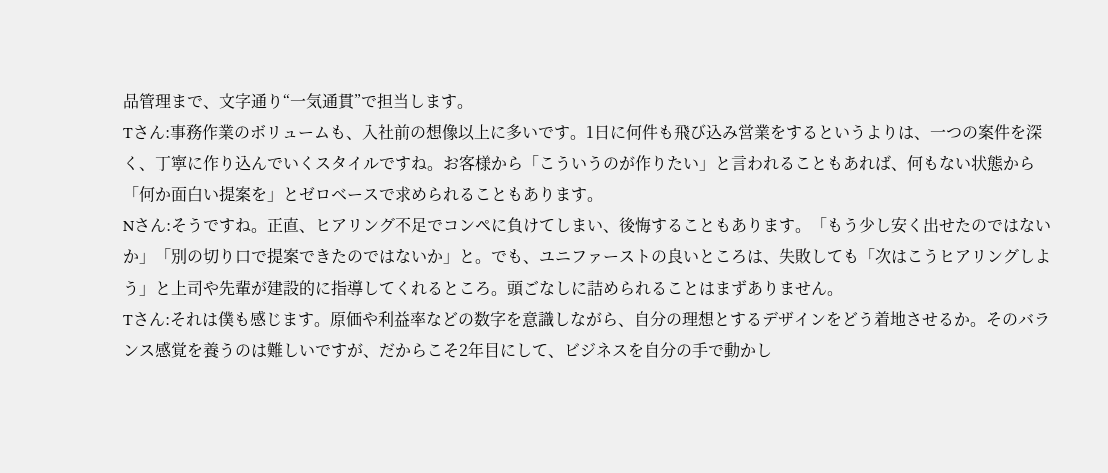品管理まで、文字通り“一気通貫”で担当します。
Tさん:事務作業のボリュームも、入社前の想像以上に多いです。1日に何件も飛び込み営業をするというよりは、一つの案件を深く、丁寧に作り込んでいくスタイルですね。お客様から「こういうのが作りたい」と言われることもあれば、何もない状態から「何か面白い提案を」とゼロベースで求められることもあります。
Nさん:そうですね。正直、ヒアリング不足でコンペに負けてしまい、後悔することもあります。「もう少し安く出せたのではないか」「別の切り口で提案できたのではないか」と。でも、ユニファーストの良いところは、失敗しても「次はこうヒアリングしよう」と上司や先輩が建設的に指導してくれるところ。頭ごなしに詰められることはまずありません。
Tさん:それは僕も感じます。原価や利益率などの数字を意識しながら、自分の理想とするデザインをどう着地させるか。そのバランス感覚を養うのは難しいですが、だからこそ2年目にして、ビジネスを自分の手で動かし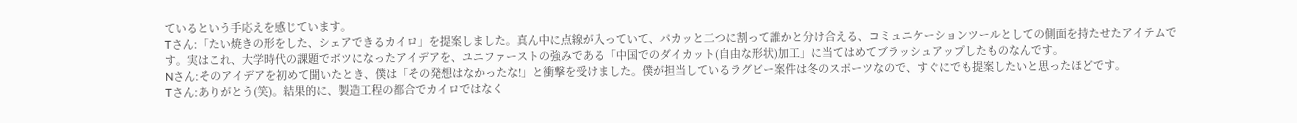ているという手応えを感じています。
Tさん:「たい焼きの形をした、シェアできるカイロ」を提案しました。真ん中に点線が入っていて、パカッと二つに割って誰かと分け合える、コミュニケーションツールとしての側面を持たせたアイテムです。実はこれ、大学時代の課題でボツになったアイデアを、ユニファーストの強みである「中国でのダイカット(自由な形状)加工」に当てはめてブラッシュアップしたものなんです。
Nさん:そのアイデアを初めて聞いたとき、僕は「その発想はなかったな!」と衝撃を受けました。僕が担当しているラグビー案件は冬のスポーツなので、すぐにでも提案したいと思ったほどです。
Tさん:ありがとう(笑)。結果的に、製造工程の都合でカイロではなく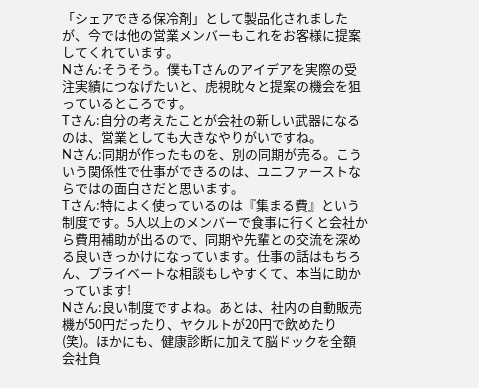「シェアできる保冷剤」として製品化されましたが、今では他の営業メンバーもこれをお客様に提案してくれています。
Nさん:そうそう。僕もTさんのアイデアを実際の受注実績につなげたいと、虎視眈々と提案の機会を狙っているところです。
Tさん:自分の考えたことが会社の新しい武器になるのは、営業としても大きなやりがいですね。
Nさん:同期が作ったものを、別の同期が売る。こういう関係性で仕事ができるのは、ユニファーストならではの面白さだと思います。
Tさん:特によく使っているのは『集まる費』という制度です。5人以上のメンバーで食事に行くと会社から費用補助が出るので、同期や先輩との交流を深める良いきっかけになっています。仕事の話はもちろん、プライベートな相談もしやすくて、本当に助かっています!
Nさん:良い制度ですよね。あとは、社内の自動販売機が50円だったり、ヤクルトが20円で飲めたり(笑)。ほかにも、健康診断に加えて脳ドックを全額会社負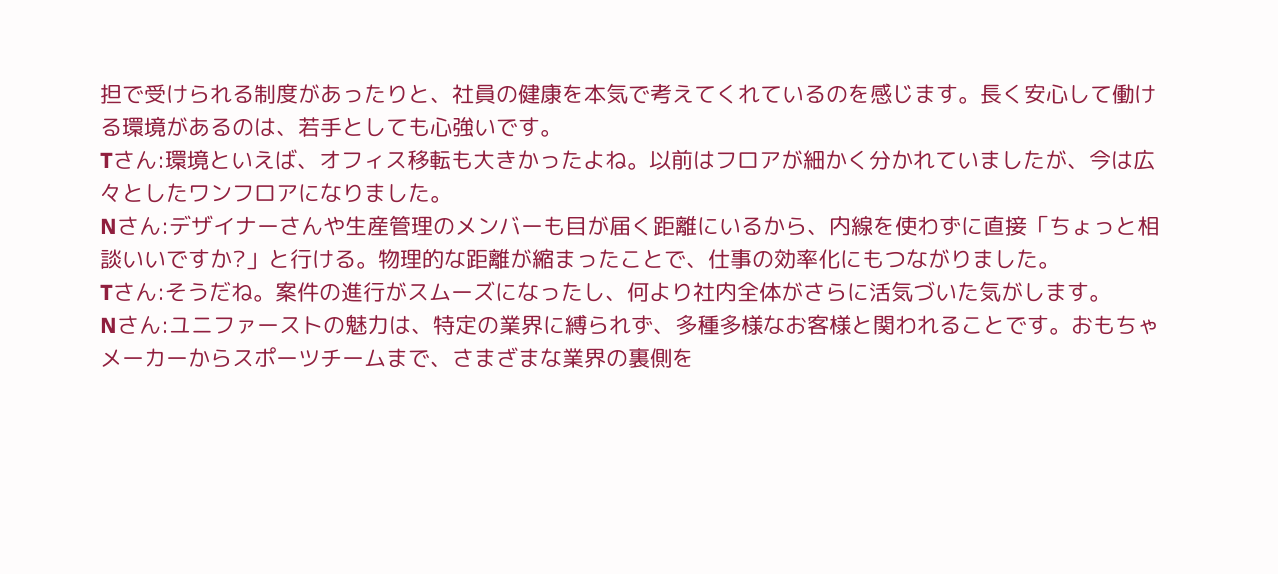担で受けられる制度があったりと、社員の健康を本気で考えてくれているのを感じます。長く安心して働ける環境があるのは、若手としても心強いです。
Tさん:環境といえば、オフィス移転も大きかったよね。以前はフロアが細かく分かれていましたが、今は広々としたワンフロアになりました。
Nさん:デザイナーさんや生産管理のメンバーも目が届く距離にいるから、内線を使わずに直接「ちょっと相談いいですか?」と行ける。物理的な距離が縮まったことで、仕事の効率化にもつながりました。
Tさん:そうだね。案件の進行がスムーズになったし、何より社内全体がさらに活気づいた気がします。
Nさん:ユニファーストの魅力は、特定の業界に縛られず、多種多様なお客様と関われることです。おもちゃメーカーからスポーツチームまで、さまざまな業界の裏側を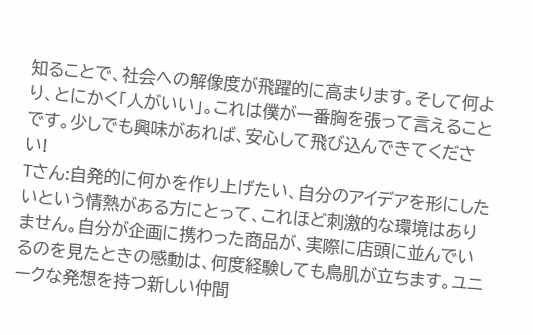知ることで、社会への解像度が飛躍的に高まります。そして何より、とにかく「人がいい」。これは僕が一番胸を張って言えることです。少しでも興味があれば、安心して飛び込んできてください!
Tさん:自発的に何かを作り上げたい、自分のアイデアを形にしたいという情熱がある方にとって、これほど刺激的な環境はありません。自分が企画に携わった商品が、実際に店頭に並んでいるのを見たときの感動は、何度経験しても鳥肌が立ちます。ユニークな発想を持つ新しい仲間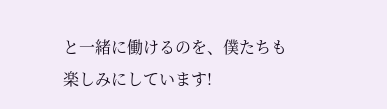と一緒に働けるのを、僕たちも楽しみにしています!